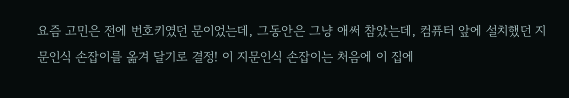요즘 고민은 전에 번호키였던 문이었는데, 그동안은 그냥 애써 참았는데, 컴퓨터 앞에 설치했던 지문인식 손잡이를 옮겨 달기로 결정! 이 지문인식 손잡이는 처음에 이 집에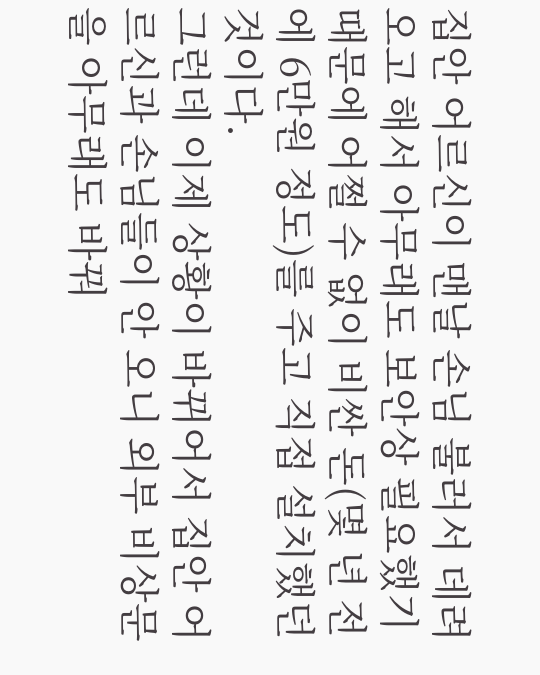집안 어르신이 맨날 손님 불러서 데려오고 해서 아무래도 보안상 필요했기 때문에 어쩔 수 없이 비싼 돈(몇 년 전에 6만원 정도)를 주고 직접 설치했던 것이다.
그런데 이제 상황이 바뀌어서 집안 어르신과 손님들이 안 오니 외부 비상문을 아무래도 바꿔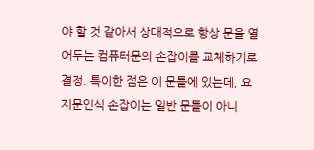야 할 것 같아서 상대적으로 항상 문을 열어두는 컴퓨터문의 손잡이를 교체하기로 결정. 특이한 점은 이 문틀에 있는데, 요 지문인식 손잡이는 일반 문틀이 아니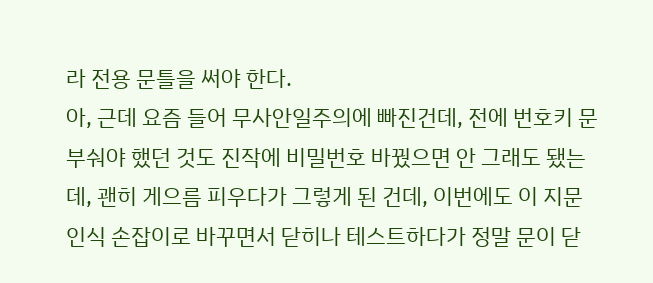라 전용 문틀을 써야 한다.
아, 근데 요즘 들어 무사안일주의에 빠진건데, 전에 번호키 문 부숴야 했던 것도 진작에 비밀번호 바꿨으면 안 그래도 됐는데, 괜히 게으름 피우다가 그렇게 된 건데, 이번에도 이 지문 인식 손잡이로 바꾸면서 닫히나 테스트하다가 정말 문이 닫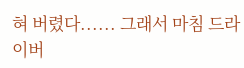혀 버렸다...... 그래서 마침 드라이버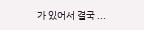가 있어서 결국 ...